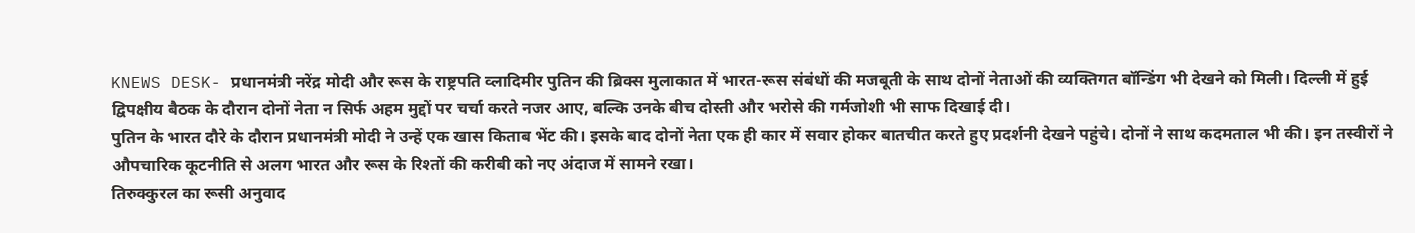KNEWS DESK- प्रधानमंत्री नरेंद्र मोदी और रूस के राष्ट्रपति व्लादिमीर पुतिन की ब्रिक्स मुलाकात में भारत-रूस संबंधों की मजबूती के साथ दोनों नेताओं की व्यक्तिगत बॉन्डिंग भी देखने को मिली। दिल्ली में हुई द्विपक्षीय बैठक के दौरान दोनों नेता न सिर्फ अहम मुद्दों पर चर्चा करते नजर आए, बल्कि उनके बीच दोस्ती और भरोसे की गर्मजोशी भी साफ दिखाई दी।
पुतिन के भारत दौरे के दौरान प्रधानमंत्री मोदी ने उन्हें एक खास किताब भेंट की। इसके बाद दोनों नेता एक ही कार में सवार होकर बातचीत करते हुए प्रदर्शनी देखने पहुंचे। दोनों ने साथ कदमताल भी की। इन तस्वीरों ने औपचारिक कूटनीति से अलग भारत और रूस के रिश्तों की करीबी को नए अंदाज में सामने रखा।
तिरुक्कुरल का रूसी अनुवाद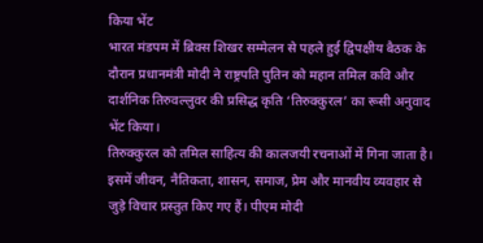किया भेंट
भारत मंडपम में ब्रिक्स शिखर सम्मेलन से पहले हुई द्विपक्षीय बैठक के दौरान प्रधानमंत्री मोदी ने राष्ट्रपति पुतिन को महान तमिल कवि और दार्शनिक तिरुवल्लुवर की प्रसिद्ध कृति ‘तिरुक्कुरल’ का रूसी अनुवाद भेंट किया।
तिरुक्कुरल को तमिल साहित्य की कालजयी रचनाओं में गिना जाता है। इसमें जीवन, नैतिकता, शासन, समाज, प्रेम और मानवीय व्यवहार से जुड़े विचार प्रस्तुत किए गए हैं। पीएम मोदी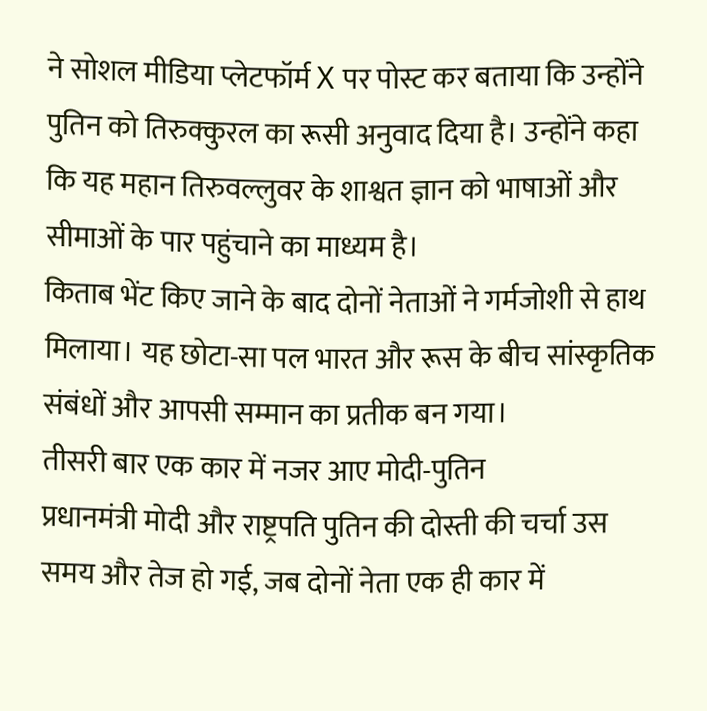ने सोशल मीडिया प्लेटफॉर्म X पर पोस्ट कर बताया कि उन्होंने पुतिन को तिरुक्कुरल का रूसी अनुवाद दिया है। उन्होंने कहा कि यह महान तिरुवल्लुवर के शाश्वत ज्ञान को भाषाओं और सीमाओं के पार पहुंचाने का माध्यम है।
किताब भेंट किए जाने के बाद दोनों नेताओं ने गर्मजोशी से हाथ मिलाया। यह छोटा-सा पल भारत और रूस के बीच सांस्कृतिक संबंधों और आपसी सम्मान का प्रतीक बन गया।
तीसरी बार एक कार में नजर आए मोदी-पुतिन
प्रधानमंत्री मोदी और राष्ट्रपति पुतिन की दोस्ती की चर्चा उस समय और तेज हो गई, जब दोनों नेता एक ही कार में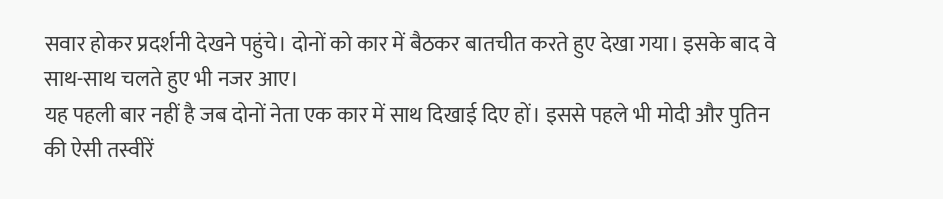सवार होकर प्रदर्शनी देखने पहुंचे। दोनों को कार में बैठकर बातचीत करते हुए देखा गया। इसके बाद वे साथ-साथ चलते हुए भी नजर आए।
यह पहली बार नहीं है जब दोनों नेता एक कार में साथ दिखाई दिए हों। इससे पहले भी मोदी और पुतिन की ऐसी तस्वीरें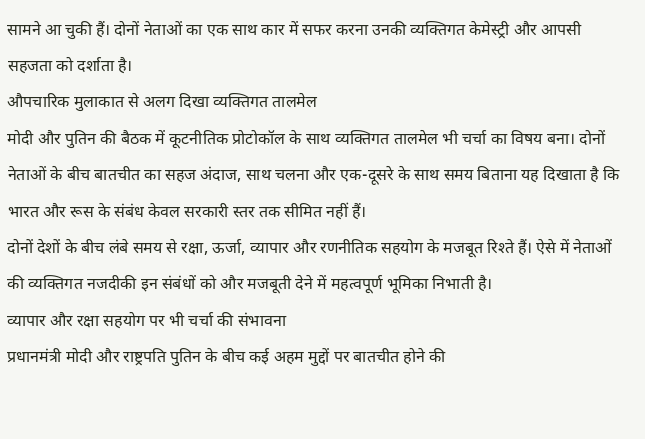सामने आ चुकी हैं। दोनों नेताओं का एक साथ कार में सफर करना उनकी व्यक्तिगत केमेस्ट्री और आपसी सहजता को दर्शाता है।
औपचारिक मुलाकात से अलग दिखा व्यक्तिगत तालमेल
मोदी और पुतिन की बैठक में कूटनीतिक प्रोटोकॉल के साथ व्यक्तिगत तालमेल भी चर्चा का विषय बना। दोनों नेताओं के बीच बातचीत का सहज अंदाज, साथ चलना और एक-दूसरे के साथ समय बिताना यह दिखाता है कि भारत और रूस के संबंध केवल सरकारी स्तर तक सीमित नहीं हैं।
दोनों देशों के बीच लंबे समय से रक्षा, ऊर्जा, व्यापार और रणनीतिक सहयोग के मजबूत रिश्ते हैं। ऐसे में नेताओं की व्यक्तिगत नजदीकी इन संबंधों को और मजबूती देने में महत्वपूर्ण भूमिका निभाती है।
व्यापार और रक्षा सहयोग पर भी चर्चा की संभावना
प्रधानमंत्री मोदी और राष्ट्रपति पुतिन के बीच कई अहम मुद्दों पर बातचीत होने की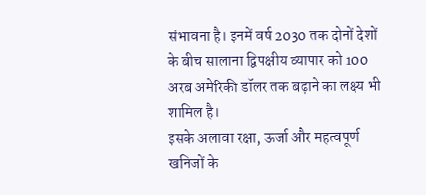संभावना है। इनमें वर्ष 2030 तक दोनों देशों के बीच सालाना द्विपक्षीय व्यापार को 100 अरब अमेरिकी डॉलर तक बढ़ाने का लक्ष्य भी शामिल है।
इसके अलावा रक्षा, ऊर्जा और महत्वपूर्ण खनिजों के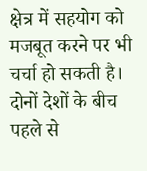क्षेत्र में सहयोग को मजबूत करने पर भी चर्चा हो सकती है। दोनों देशों के बीच पहले से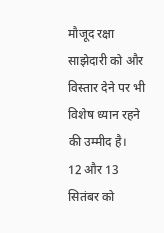मौजूद रक्षा साझेदारी को और विस्तार देने पर भी विशेष ध्यान रहने की उम्मीद है।
12 और 13 सितंबर को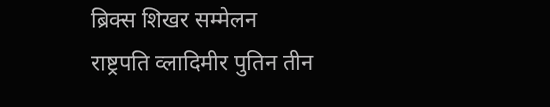ब्रिक्स शिखर सम्मेलन
राष्ट्रपति व्लादिमीर पुतिन तीन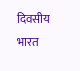दिवसीय भारत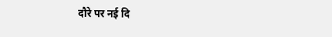दौरे पर नई दि